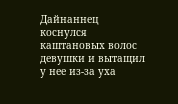Дайнаннец коснулся каштановых волос девушки и вытащил у нее из-за уха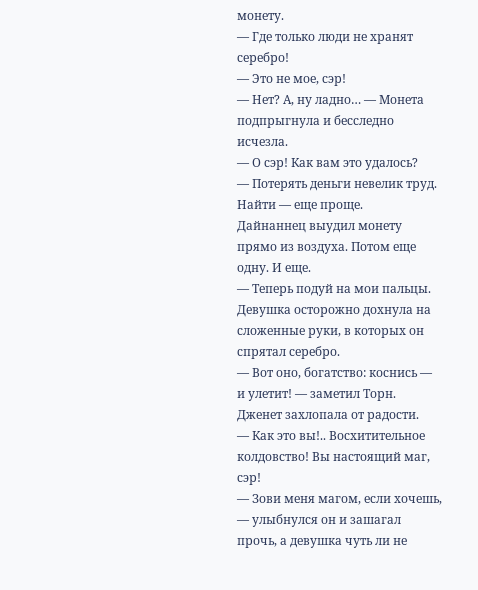монету.
— Где только люди не хранят серебро!
— Это не мое, сэр!
— Нет? А, ну ладно… — Монета подпрыгнула и бесследно исчезла.
— О сэр! Как вам это удалось?
— Потерять деньги невелик труд. Найти — еще проще.
Дайнаннец выудил монету прямо из воздуха. Потом еще одну. И еще.
— Теперь подуй на мои пальцы.
Девушка осторожно дохнула на сложенные руки, в которых он спрятал серебро.
— Вот оно, богатство: коснись — и улетит! — заметил Торн.
Дженет захлопала от радости.
— Как это вы!.. Восхитительное колдовство! Вы настоящий маг, сэр!
— Зови меня магом, если хочешь, — улыбнулся он и зашагал прочь, а девушка чуть ли не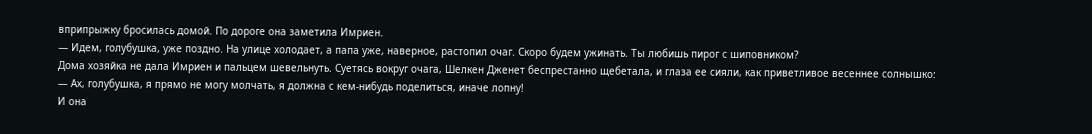вприпрыжку бросилась домой. По дороге она заметила Имриен.
— Идем, голубушка, уже поздно. На улице холодает, а папа уже, наверное, растопил очаг. Скоро будем ужинать. Ты любишь пирог с шиповником?
Дома хозяйка не дала Имриен и пальцем шевельнуть. Суетясь вокруг очага, Шелкен Дженет беспрестанно щебетала, и глаза ее сияли, как приветливое весеннее солнышко:
— Ах, голубушка, я прямо не могу молчать, я должна с кем-нибудь поделиться, иначе лопну!
И она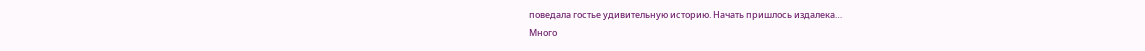поведала гостье удивительную историю. Начать пришлось издалека…
Много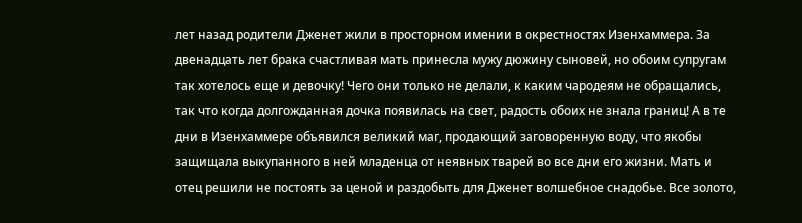лет назад родители Дженет жили в просторном имении в окрестностях Изенхаммера. За двенадцать лет брака счастливая мать принесла мужу дюжину сыновей, но обоим супругам так хотелось еще и девочку! Чего они только не делали, к каким чародеям не обращались, так что когда долгожданная дочка появилась на свет, радость обоих не знала границ! А в те дни в Изенхаммере объявился великий маг, продающий заговоренную воду, что якобы защищала выкупанного в ней младенца от неявных тварей во все дни его жизни. Мать и отец решили не постоять за ценой и раздобыть для Дженет волшебное снадобье. Все золото,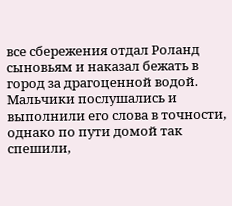все сбережения отдал Роланд сыновьям и наказал бежать в город за драгоценной водой. Мальчики послушались и выполнили его слова в точности, однако по пути домой так спешили,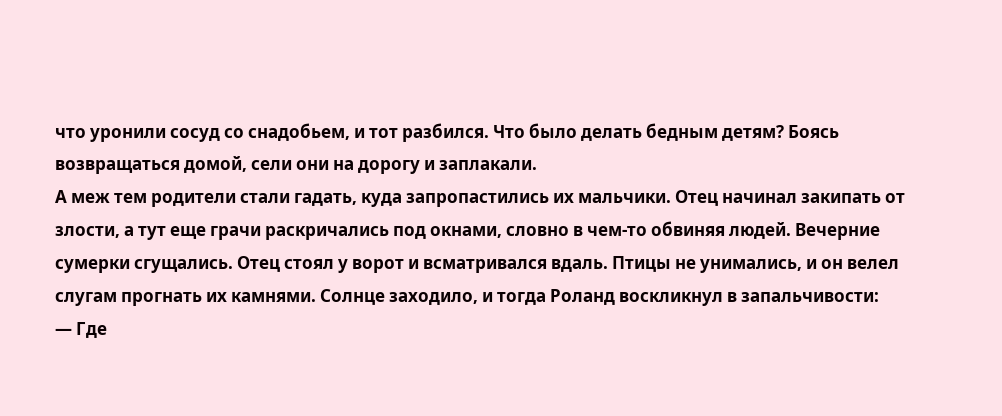что уронили сосуд со снадобьем, и тот разбился. Что было делать бедным детям? Боясь возвращаться домой, сели они на дорогу и заплакали.
А меж тем родители стали гадать, куда запропастились их мальчики. Отец начинал закипать от злости, а тут еще грачи раскричались под окнами, словно в чем-то обвиняя людей. Вечерние сумерки сгущались. Отец стоял у ворот и всматривался вдаль. Птицы не унимались, и он велел слугам прогнать их камнями. Солнце заходило, и тогда Роланд воскликнул в запальчивости:
— Где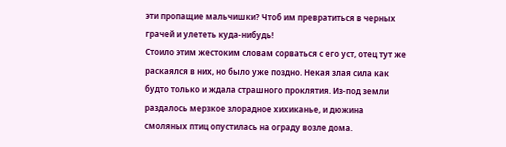эти пропащие мальчишки? Чтоб им превратиться в черных грачей и улететь куда-нибудь!
Стоило этим жестоким словам сорваться с его уст, отец тут же раскаялся в них, но было уже поздно. Некая злая сила как будто только и ждала страшного проклятия. Из-под земли раздалось мерзкое злорадное хихиканье, и дюжина смоляных птиц опустилась на ограду возле дома.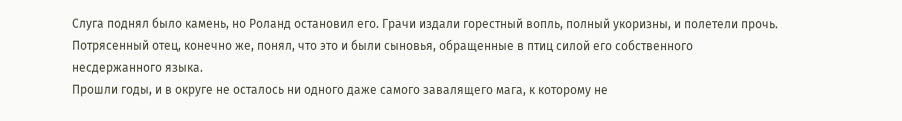Слуга поднял было камень, но Роланд остановил его. Грачи издали горестный вопль, полный укоризны, и полетели прочь. Потрясенный отец, конечно же, понял, что это и были сыновья, обращенные в птиц силой его собственного несдержанного языка.
Прошли годы, и в округе не осталось ни одного даже самого завалящего мага, к которому не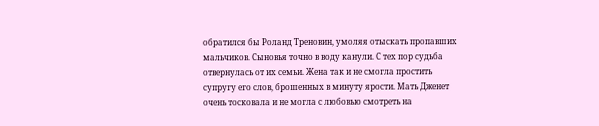обратился бы Роланд Треновин, умоляя отыскать пропавших мальчиков. Сыновья точно в воду канули. С тех пор судьба отвернулась от их семьи. Жена так и не смогла простить супругу его слов, брошенных в минуту ярости. Мать Дженет очень тосковала и не могла с любовью смотреть на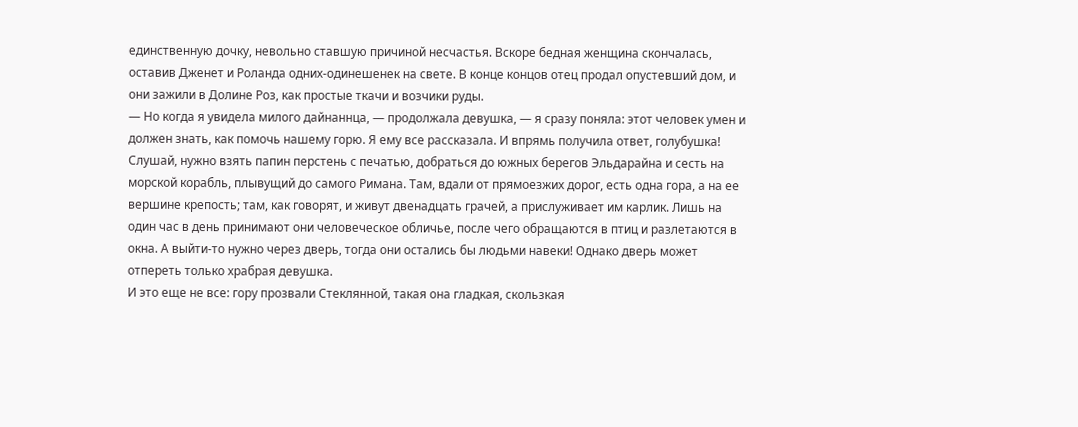единственную дочку, невольно ставшую причиной несчастья. Вскоре бедная женщина скончалась, оставив Дженет и Роланда одних-одинешенек на свете. В конце концов отец продал опустевший дом, и они зажили в Долине Роз, как простые ткачи и возчики руды.
— Но когда я увидела милого дайнаннца, — продолжала девушка, — я сразу поняла: этот человек умен и должен знать, как помочь нашему горю. Я ему все рассказала. И впрямь получила ответ, голубушка! Слушай, нужно взять папин перстень с печатью, добраться до южных берегов Эльдарайна и сесть на морской корабль, плывущий до самого Римана. Там, вдали от прямоезжих дорог, есть одна гора, а на ее вершине крепость; там, как говорят, и живут двенадцать грачей, а прислуживает им карлик. Лишь на один час в день принимают они человеческое обличье, после чего обращаются в птиц и разлетаются в окна. А выйти-то нужно через дверь, тогда они остались бы людьми навеки! Однако дверь может отпереть только храбрая девушка.
И это еще не все: гору прозвали Стеклянной, такая она гладкая, скользкая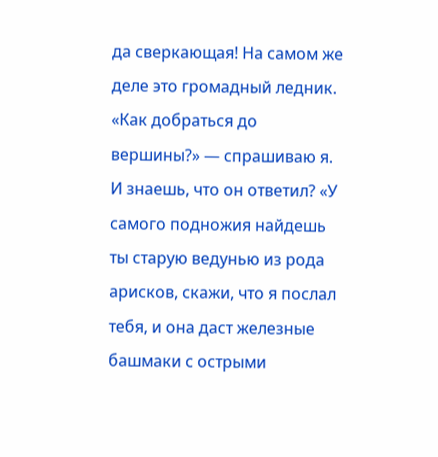да сверкающая! На самом же деле это громадный ледник. «Как добраться до вершины?» — спрашиваю я. И знаешь, что он ответил? «У самого подножия найдешь ты старую ведунью из рода арисков, скажи, что я послал тебя, и она даст железные башмаки с острыми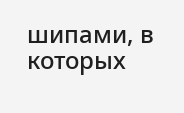шипами, в которых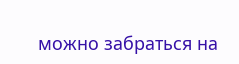можно забраться на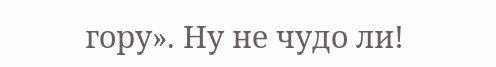гору». Ну не чудо ли!